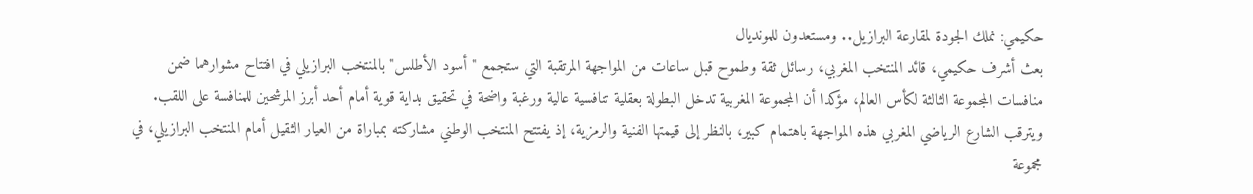حكيمي: نملك الجودة لمقارعة البرازيل.. ومستعدون للمونديال
بعث أشرف حكيمي، قائد المنتخب المغربي، رسائل ثقة وطموح قبل ساعات من المواجهة المرتقبة التي ستجمع "أسود الأطلس" بالمنتخب البرازيلي في افتتاح مشوارهما ضمن منافسات المجموعة الثالثة لكأس العالم، مؤكدا أن المجموعة المغربية تدخل البطولة بعقلية تنافسية عالية ورغبة واضحة في تحقيق بداية قوية أمام أحد أبرز المرشحين للمنافسة على اللقب.
ويترقب الشارع الرياضي المغربي هذه المواجهة باهتمام كبير، بالنظر إلى قيمتها الفنية والرمزية، إذ يفتتح المنتخب الوطني مشاركته بمباراة من العيار الثقيل أمام المنتخب البرازيلي، في مجموعة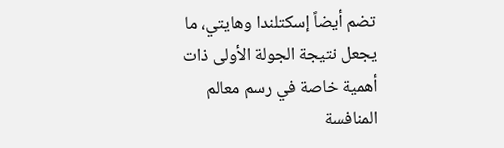تضم أيضاً إسكتلندا وهايتي، ما يجعل نتيجة الجولة الأولى ذات أهمية خاصة في رسم معالم المنافسة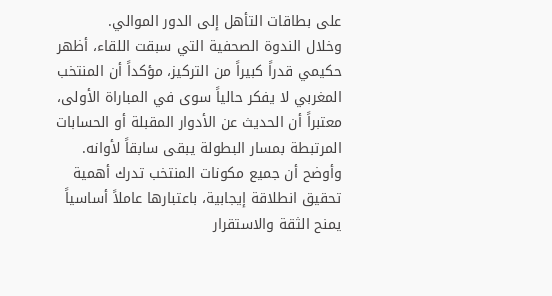على بطاقات التأهل إلى الدور الموالي.
وخلال الندوة الصحفية التي سبقت اللقاء، أظهر حكيمي قدراً كبيراً من التركيز، مؤكداً أن المنتخب المغربي لا يفكر حالياً سوى في المباراة الأولى، معتبراً أن الحديث عن الأدوار المقبلة أو الحسابات المرتبطة بمسار البطولة يبقى سابقاً لأوانه.
وأوضح أن جميع مكونات المنتخب تدرك أهمية تحقيق انطلاقة إيجابية، باعتبارها عاملاً أساسياً يمنح الثقة والاستقرار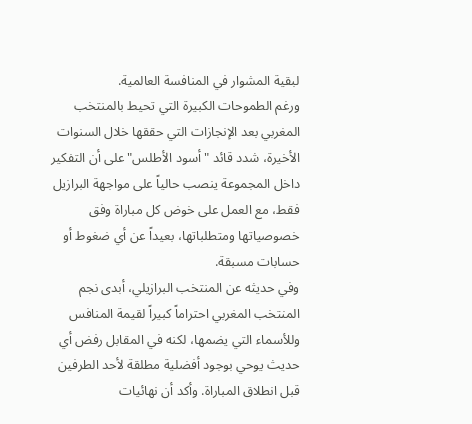لبقية المشوار في المنافسة العالمية.
ورغم الطموحات الكبيرة التي تحيط بالمنتخب المغربي بعد الإنجازات التي حققها خلال السنوات الأخيرة، شدد قائد "أسود الأطلس" على أن التفكير داخل المجموعة ينصب حالياً على مواجهة البرازيل فقط، مع العمل على خوض كل مباراة وفق خصوصياتها ومتطلباتها، بعيداً عن أي ضغوط أو حسابات مسبقة.
وفي حديثه عن المنتخب البرازيلي، أبدى نجم المنتخب المغربي احتراماً كبيراً لقيمة المنافس وللأسماء التي يضمها، لكنه في المقابل رفض أي حديث يوحي بوجود أفضلية مطلقة لأحد الطرفين قبل انطلاق المباراة. وأكد أن نهائيات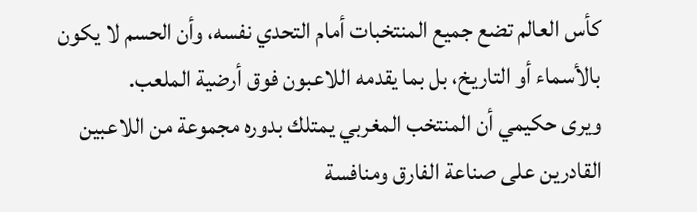كأس العالم تضع جميع المنتخبات أمام التحدي نفسه، وأن الحسم لا يكون بالأسماء أو التاريخ، بل بما يقدمه اللاعبون فوق أرضية الملعب.
ويرى حكيمي أن المنتخب المغربي يمتلك بدوره مجموعة من اللاعبين القادرين على صناعة الفارق ومنافسة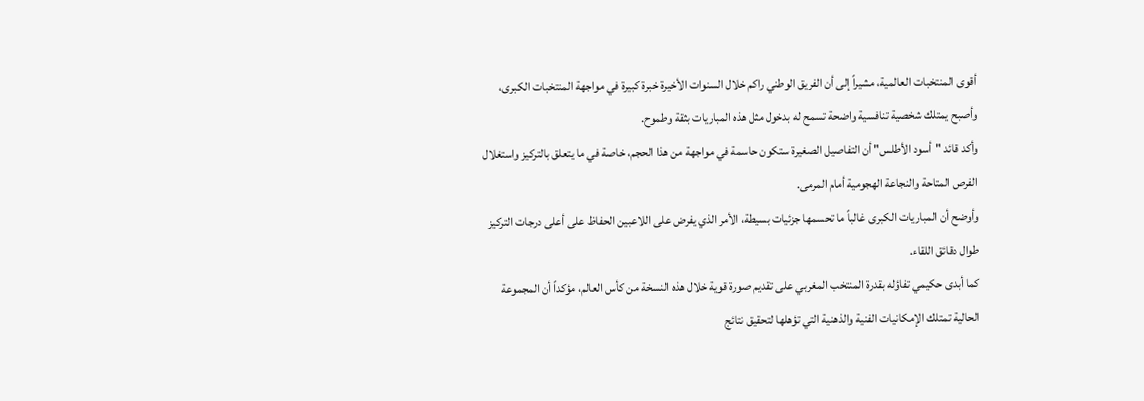أقوى المنتخبات العالمية، مشيراً إلى أن الفريق الوطني راكم خلال السنوات الأخيرة خبرة كبيرة في مواجهة المنتخبات الكبرى، وأصبح يمتلك شخصية تنافسية واضحة تسمح له بدخول مثل هذه المباريات بثقة وطموح.
وأكد قائد "أسود الأطلس" أن التفاصيل الصغيرة ستكون حاسمة في مواجهة من هذا الحجم، خاصة في ما يتعلق بالتركيز واستغلال الفرص المتاحة والنجاعة الهجومية أمام المرمى.
وأوضح أن المباريات الكبرى غالباً ما تحسمها جزئيات بسيطة، الأمر الذي يفرض على اللاعبين الحفاظ على أعلى درجات التركيز طوال دقائق اللقاء.
كما أبدى حكيمي تفاؤله بقدرة المنتخب المغربي على تقديم صورة قوية خلال هذه النسخة من كأس العالم، مؤكداً أن المجموعة الحالية تمتلك الإمكانيات الفنية والذهنية التي تؤهلها لتحقيق نتائج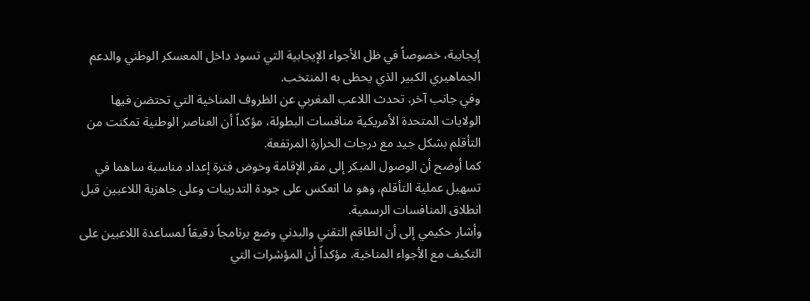إيجابية، خصوصاً في ظل الأجواء الإيجابية التي تسود داخل المعسكر الوطني والدعم الجماهيري الكبير الذي يحظى به المنتخب.
وفي جانب آخر، تحدث اللاعب المغربي عن الظروف المناخية التي تحتضن فيها الولايات المتحدة الأمريكية منافسات البطولة، مؤكداً أن العناصر الوطنية تمكنت من التأقلم بشكل جيد مع درجات الحرارة المرتفعة.
كما أوضح أن الوصول المبكر إلى مقر الإقامة وخوض فترة إعداد مناسبة ساهما في تسهيل عملية التأقلم، وهو ما انعكس على جودة التدريبات وعلى جاهزية اللاعبين قبل انطلاق المنافسات الرسمية.
وأشار حكيمي إلى أن الطاقم التقني والبدني وضع برنامجاً دقيقاً لمساعدة اللاعبين على التكيف مع الأجواء المناخية، مؤكداً أن المؤشرات التي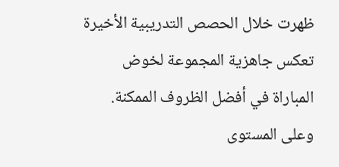ظهرت خلال الحصص التدريبية الأخيرة تعكس جاهزية المجموعة لخوض المباراة في أفضل الظروف الممكنة.
وعلى المستوى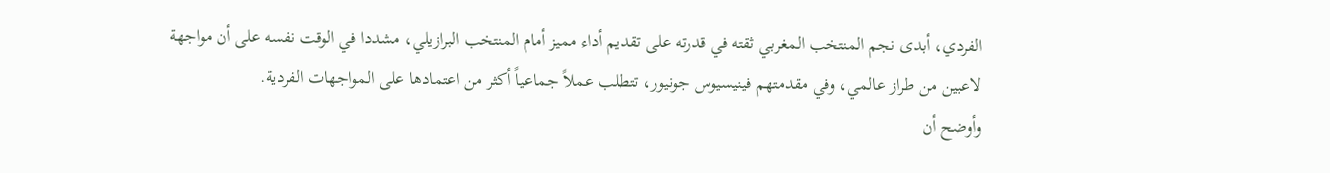الفردي، أبدى نجم المنتخب المغربي ثقته في قدرته على تقديم أداء مميز أمام المنتخب البرازيلي، مشددا في الوقت نفسه على أن مواجهة لاعبين من طراز عالمي، وفي مقدمتهم فينيسيوس جونيور، تتطلب عملاً جماعياً أكثر من اعتمادها على المواجهات الفردية.
وأوضح أن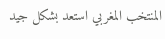المنتخب المغربي استعد بشكل جيد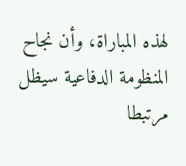لهذه المباراة، وأن نجاح المنظومة الدفاعية سيظل مرتبطا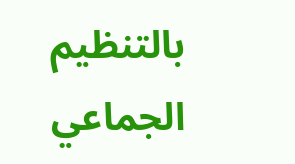بالتنظيم الجماعي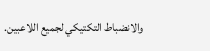والانضباط التكتيكي لجميع اللاعبين.